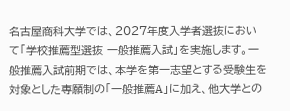名古屋商科大学では、2027年度入学者選抜において「学校推薦型選抜 一般推薦入試」を実施します。一般推薦入試前期では、本学を第一志望とする受験生を対象とした専願制の「一般推薦A」に加え、他大学との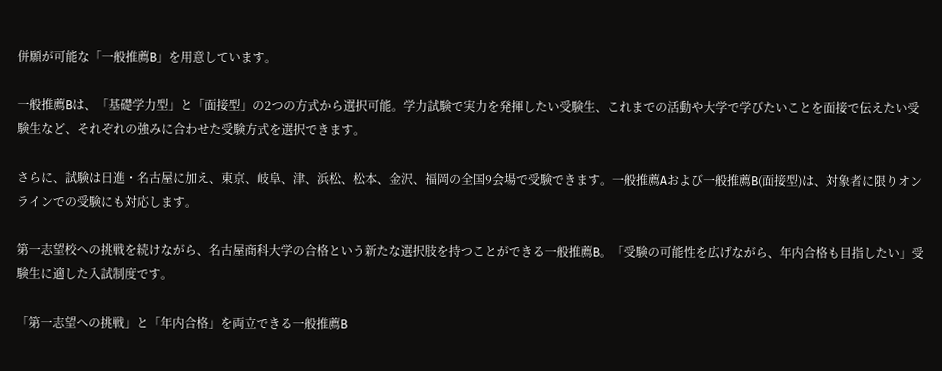併願が可能な「一般推薦B」を用意しています。

一般推薦Bは、「基礎学力型」と「面接型」の2つの方式から選択可能。学力試験で実力を発揮したい受験生、これまでの活動や大学で学びたいことを面接で伝えたい受験生など、それぞれの強みに合わせた受験方式を選択できます。

さらに、試験は日進・名古屋に加え、東京、岐阜、津、浜松、松本、金沢、福岡の全国9会場で受験できます。一般推薦Aおよび一般推薦B(面接型)は、対象者に限りオンラインでの受験にも対応します。

第一志望校への挑戦を続けながら、名古屋商科大学の合格という新たな選択肢を持つことができる一般推薦B。「受験の可能性を広げながら、年内合格も目指したい」受験生に適した入試制度です。

「第一志望への挑戦」と「年内合格」を両立できる一般推薦B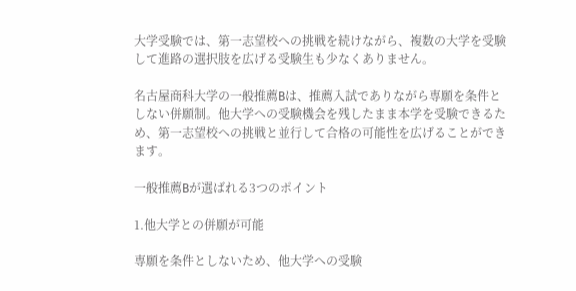大学受験では、第一志望校への挑戦を続けながら、複数の大学を受験して進路の選択肢を広げる受験生も少なくありません。

名古屋商科大学の一般推薦Bは、推薦入試でありながら専願を条件としない併願制。他大学への受験機会を残したまま本学を受験できるため、第一志望校への挑戦と並行して合格の可能性を広げることができます。

一般推薦Bが選ばれる3つのポイント

1.他大学との併願が可能

専願を条件としないため、他大学への受験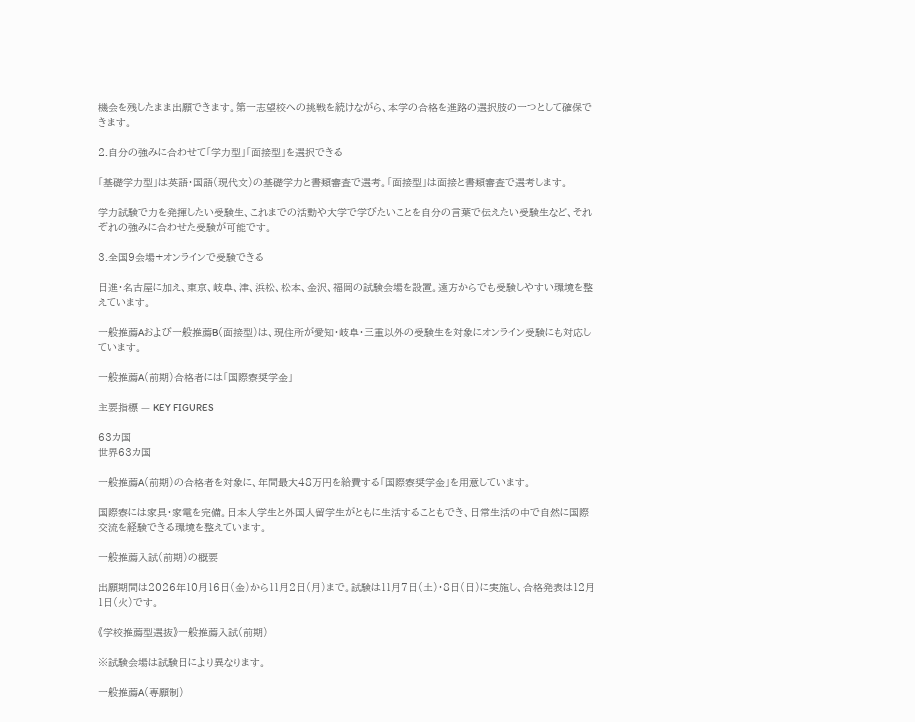機会を残したまま出願できます。第一志望校への挑戦を続けながら、本学の合格を進路の選択肢の一つとして確保できます。

2.自分の強みに合わせて「学力型」「面接型」を選択できる

「基礎学力型」は英語・国語(現代文)の基礎学力と書類審査で選考。「面接型」は面接と書類審査で選考します。

学力試験で力を発揮したい受験生、これまでの活動や大学で学びたいことを自分の言葉で伝えたい受験生など、それぞれの強みに合わせた受験が可能です。

3.全国9会場+オンラインで受験できる

日進・名古屋に加え、東京、岐阜、津、浜松、松本、金沢、福岡の試験会場を設置。遠方からでも受験しやすい環境を整えています。

一般推薦Aおよび一般推薦B(面接型)は、現住所が愛知・岐阜・三重以外の受験生を対象にオンライン受験にも対応しています。

一般推薦A(前期)合格者には「国際寮奨学金」

主要指標 — KEY FIGURES

63カ国
世界63カ国

一般推薦A(前期)の合格者を対象に、年間最大48万円を給費する「国際寮奨学金」を用意しています。

国際寮には家具・家電を完備。日本人学生と外国人留学生がともに生活することもでき、日常生活の中で自然に国際交流を経験できる環境を整えています。

一般推薦入試(前期)の概要

出願期間は2026年10月16日(金)から11月2日(月)まで。試験は11月7日(土)・8日(日)に実施し、合格発表は12月1日(火)です。

《学校推薦型選抜》一般推薦入試(前期)

※試験会場は試験日により異なります。

一般推薦A(専願制)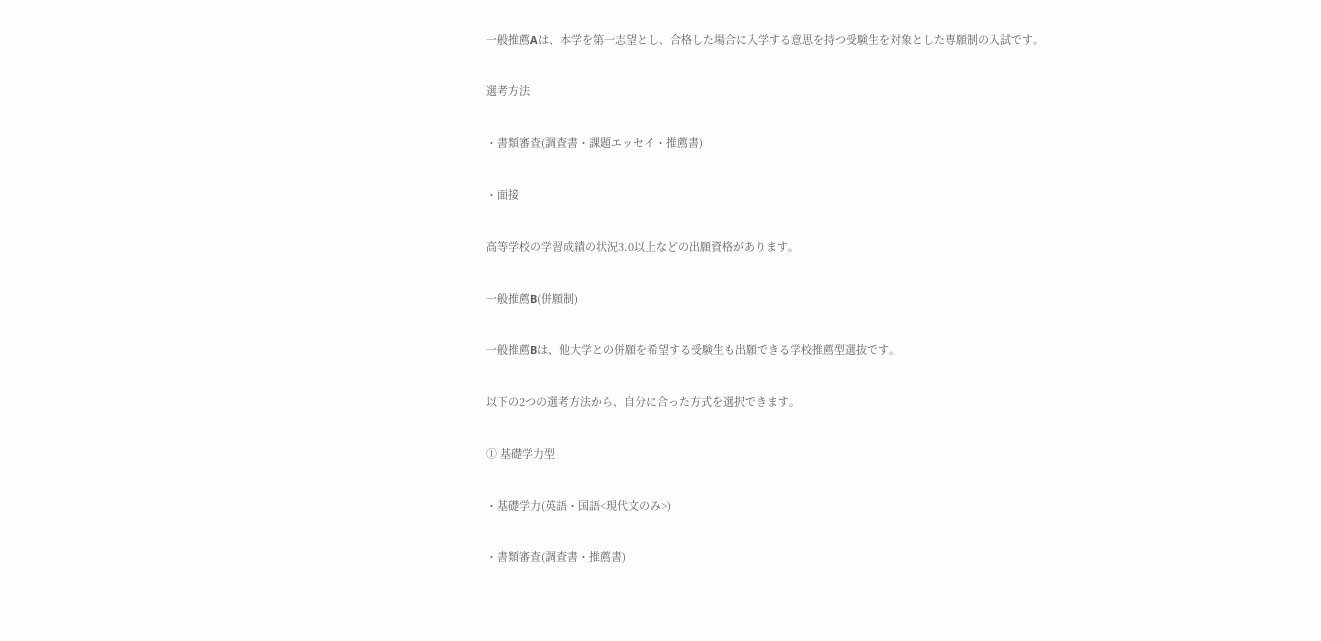一般推薦Aは、本学を第一志望とし、合格した場合に入学する意思を持つ受験生を対象とした専願制の入試です。

選考方法

・書類審査(調査書・課題エッセイ・推薦書)

・面接

高等学校の学習成績の状況3.0以上などの出願資格があります。

一般推薦B(併願制)

一般推薦Bは、他大学との併願を希望する受験生も出願できる学校推薦型選抜です。

以下の2つの選考方法から、自分に合った方式を選択できます。

① 基礎学力型

・基礎学力(英語・国語<現代文のみ>)

・書類審査(調査書・推薦書)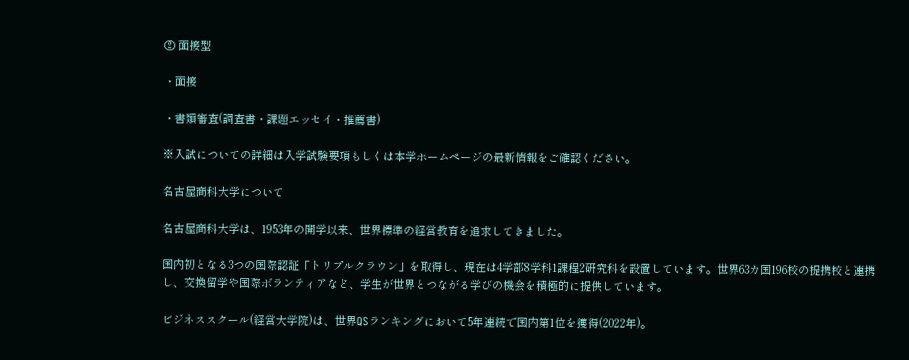② 面接型

・面接

・書類審査(調査書・課題エッセイ・推薦書)

※入試についての詳細は入学試験要項もしくは本学ホームページの最新情報をご確認ください。

名古屋商科大学について

名古屋商科大学は、1953年の開学以来、世界標準の経営教育を追求してきました。

国内初となる3つの国際認証「トリプルクラウン」を取得し、現在は4学部8学科1課程2研究科を設置しています。世界63カ国196校の提携校と連携し、交換留学や国際ボランティアなど、学生が世界とつながる学びの機会を積極的に提供しています。

ビジネススクール(経営大学院)は、世界QSランキングにおいて5年連続で国内第1位を獲得(2022年)。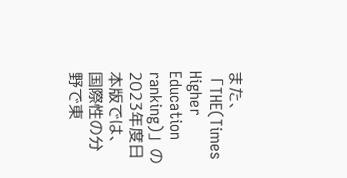また、「THE(Times Higher Education ranking)」の2023年度日本版では、国際性の分野で東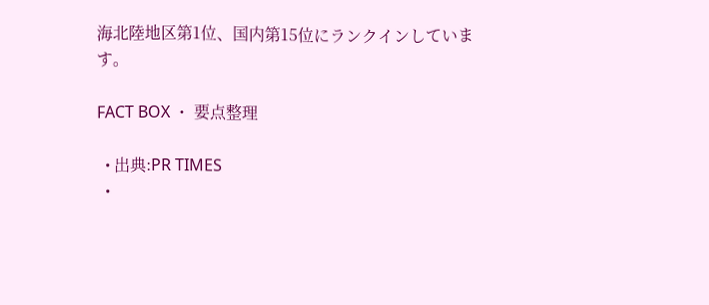海北陸地区第1位、国内第15位にランクインしています。

FACT BOX ・ 要点整理

  • 出典:PR TIMES
  •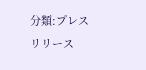分類:プレスリリース